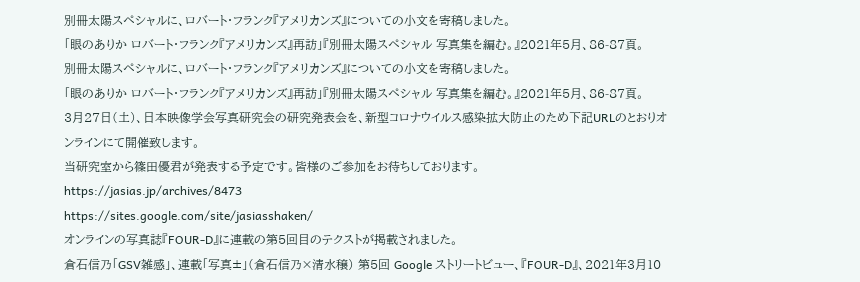別冊太陽スペシャルに、ロバート・フランク『アメリカンズ』についての小文を寄稿しました。
「眼のありか ロバート・フランク『アメリカンズ』再訪」『別冊太陽スペシャル 写真集を編む。』2021年5月、86-87頁。
別冊太陽スペシャルに、ロバート・フランク『アメリカンズ』についての小文を寄稿しました。
「眼のありか ロバート・フランク『アメリカンズ』再訪」『別冊太陽スペシャル 写真集を編む。』2021年5月、86-87頁。
3月27日(土)、日本映像学会写真研究会の研究発表会を、新型コロナウイルス感染拡大防止のため下記URLのとおりオンラインにて開催致します。
当研究室から篠田優君が発表する予定です。皆様のご参加をお待ちしております。
https://jasias.jp/archives/8473
https://sites.google.com/site/jasiasshaken/
オンラインの写真誌『FOUR-D』に連載の第5回目のテクストが掲載されました。
倉石信乃「GSV雑感」、連載「写真±」(倉石信乃×清水穣) 第5回 Google ストリートビュー、『FOUR-D』、2021年3月10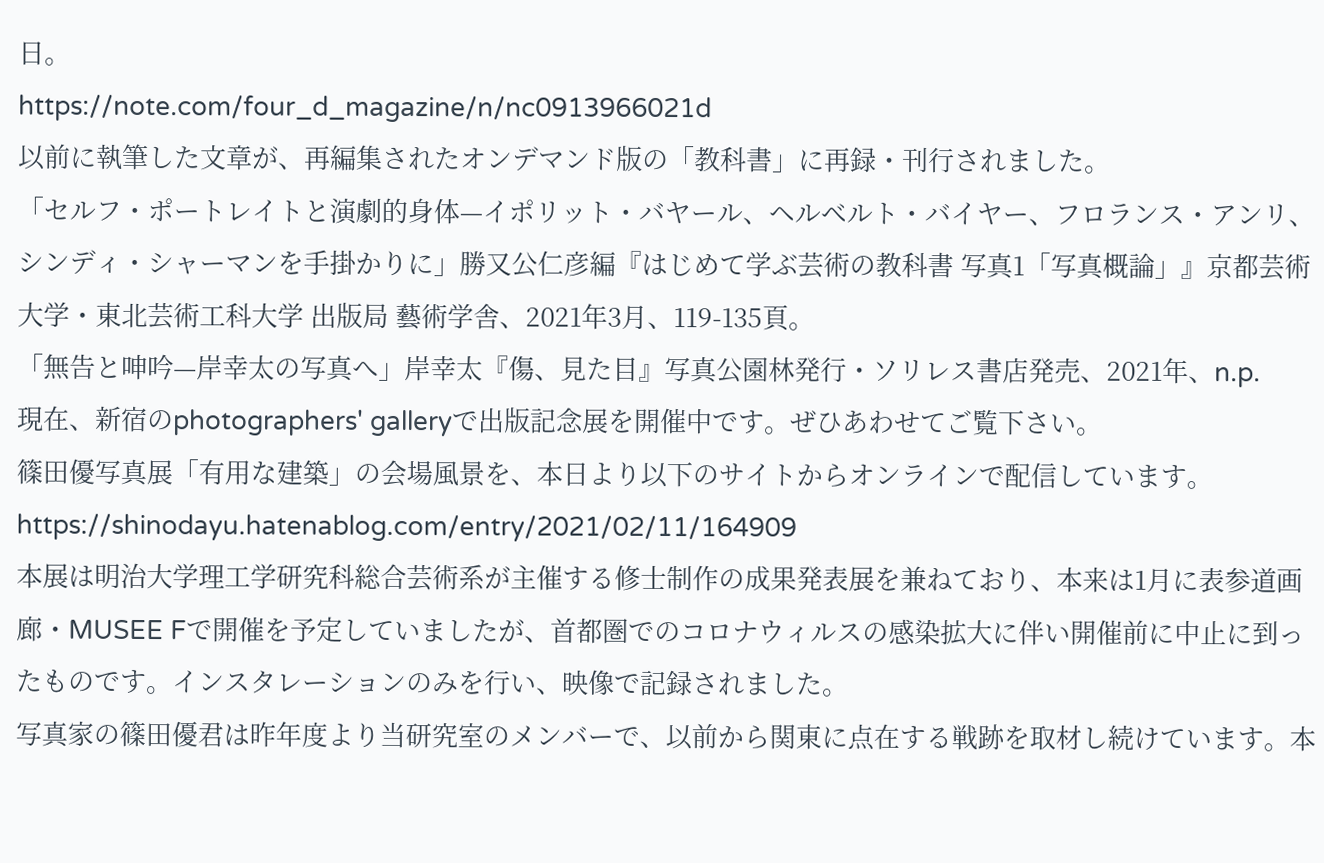日。
https://note.com/four_d_magazine/n/nc0913966021d
以前に執筆した文章が、再編集されたオンデマンド版の「教科書」に再録・刊行されました。
「セルフ・ポートレイトと演劇的身体—イポリット・バヤール、ヘルベルト・バイヤー、フロランス・アンリ、シンディ・シャーマンを手掛かりに」勝又公仁彦編『はじめて学ぶ芸術の教科書 写真1「写真概論」』京都芸術大学・東北芸術工科大学 出版局 藝術学舎、2021年3月、119-135頁。
「無告と呻吟—岸幸太の写真へ」岸幸太『傷、見た目』写真公園林発行・ソリレス書店発売、2021年、n.p.
現在、新宿のphotographers' galleryで出版記念展を開催中です。ぜひあわせてご覧下さい。
篠田優写真展「有用な建築」の会場風景を、本日より以下のサイトからオンラインで配信しています。
https://shinodayu.hatenablog.com/entry/2021/02/11/164909
本展は明治大学理工学研究科総合芸術系が主催する修士制作の成果発表展を兼ねており、本来は1月に表参道画廊・MUSEE Fで開催を予定していましたが、首都圏でのコロナウィルスの感染拡大に伴い開催前に中止に到ったものです。インスタレーションのみを行い、映像で記録されました。
写真家の篠田優君は昨年度より当研究室のメンバーで、以前から関東に点在する戦跡を取材し続けています。本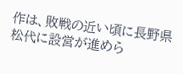作は、敗戦の近い頃に長野県松代に設営が進めら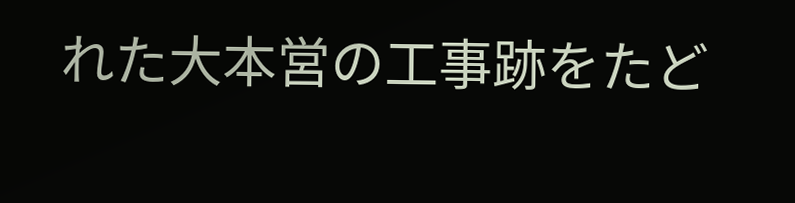れた大本営の工事跡をたど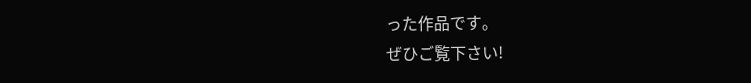った作品です。
ぜひご覧下さい!